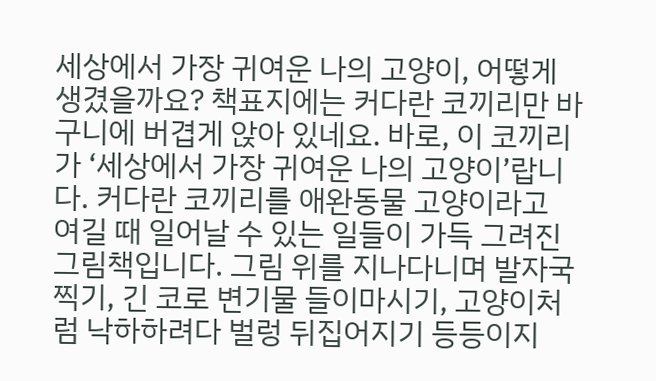세상에서 가장 귀여운 나의 고양이, 어떻게 생겼을까요? 책표지에는 커다란 코끼리만 바구니에 버겹게 앉아 있네요. 바로, 이 코끼리가 ‘세상에서 가장 귀여운 나의 고양이’랍니다. 커다란 코끼리를 애완동물 고양이라고 여길 때 일어날 수 있는 일들이 가득 그려진 그림책입니다. 그림 위를 지나다니며 발자국 찍기, 긴 코로 변기물 들이마시기, 고양이처럼 낙하하려다 벌렁 뒤집어지기 등등이지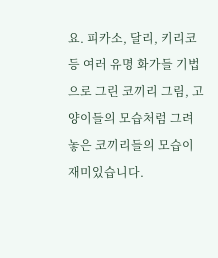요. 피카소, 달리, 키리코 등 여러 유명 화가들 기법으로 그린 코끼리 그림, 고양이들의 모습처럼 그려 놓은 코끼리들의 모습이 재미있습니다.